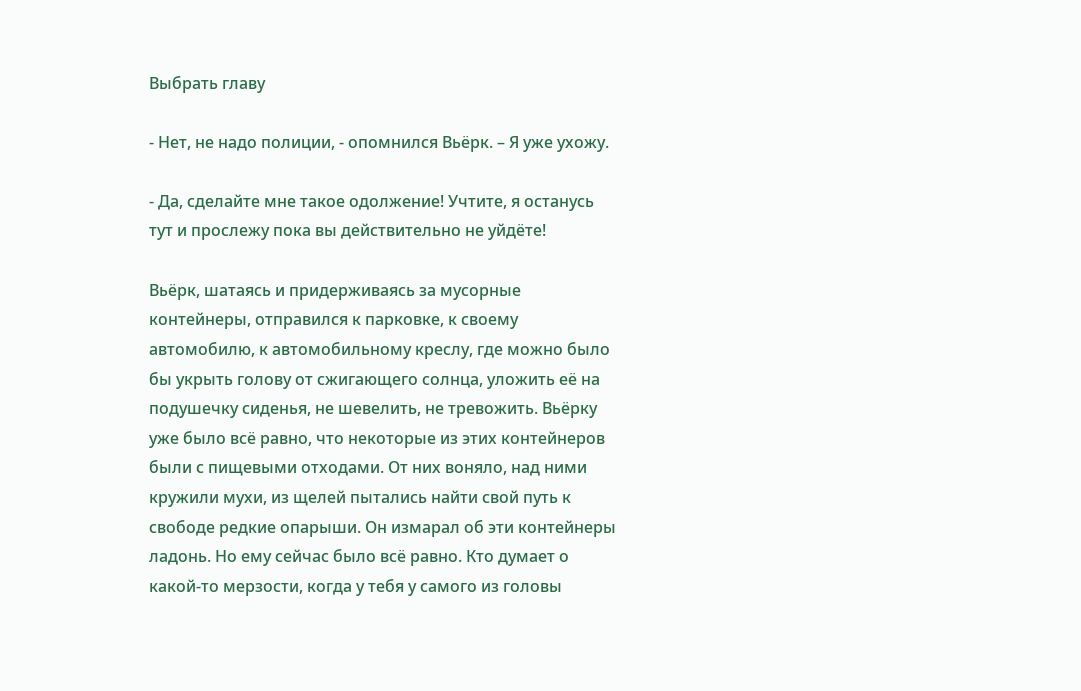Выбрать главу

- Нет, не надо полиции, - опомнился Вьёрк. – Я уже ухожу.

- Да, сделайте мне такое одолжение! Учтите, я останусь тут и прослежу пока вы действительно не уйдёте!

Вьёрк, шатаясь и придерживаясь за мусорные контейнеры, отправился к парковке, к своему автомобилю, к автомобильному креслу, где можно было бы укрыть голову от сжигающего солнца, уложить её на подушечку сиденья, не шевелить, не тревожить. Вьёрку уже было всё равно, что некоторые из этих контейнеров были с пищевыми отходами. От них воняло, над ними кружили мухи, из щелей пытались найти свой путь к свободе редкие опарыши. Он измарал об эти контейнеры ладонь. Но ему сейчас было всё равно. Кто думает о какой-то мерзости, когда у тебя у самого из головы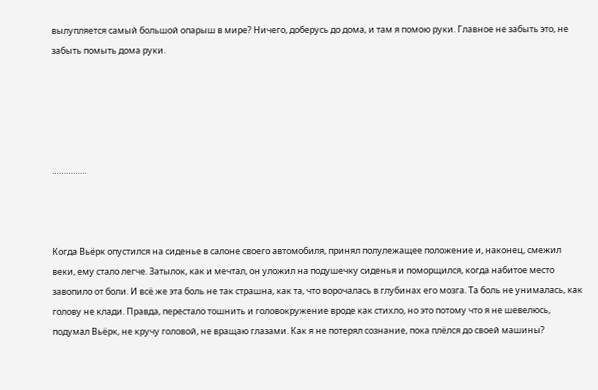вылупляется самый большой опарыш в мире? Ничего, доберусь до дома, и там я помою руки. Главное не забыть это, не забыть помыть дома руки.





……………



Когда Вьёрк опустился на сиденье в салоне своего автомобиля, принял полулежащее положение и, наконец, смежил веки, ему стало легче. Затылок, как и мечтал, он уложил на подушечку сиденья и поморщился, когда набитое место завопило от боли. И всё же эта боль не так страшна, как та, что ворочалась в глубинах его мозга. Та боль не унималась, как голову не клади. Правда, перестало тошнить и головокружение вроде как стихло, но это потому что я не шевелюсь, подумал Вьёрк, не кручу головой, не вращаю глазами. Как я не потерял сознание, пока плёлся до своей машины?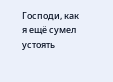Господи, как я ещё сумел устоять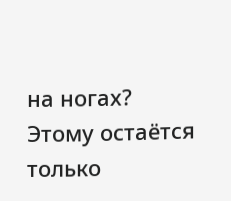на ногах? Этому остаётся только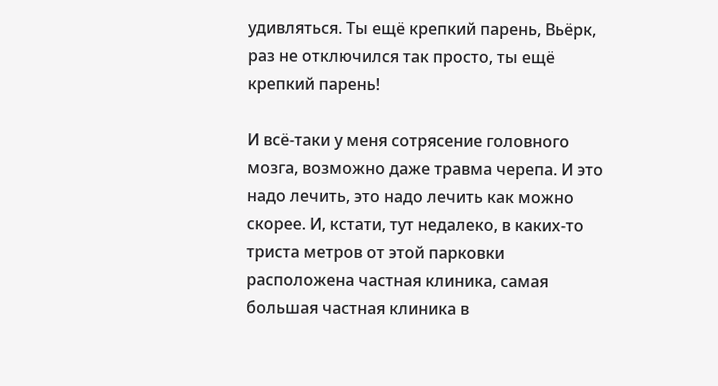удивляться. Ты ещё крепкий парень, Вьёрк, раз не отключился так просто, ты ещё крепкий парень!

И всё-таки у меня сотрясение головного мозга, возможно даже травма черепа. И это надо лечить, это надо лечить как можно скорее. И, кстати, тут недалеко, в каких-то триста метров от этой парковки расположена частная клиника, самая большая частная клиника в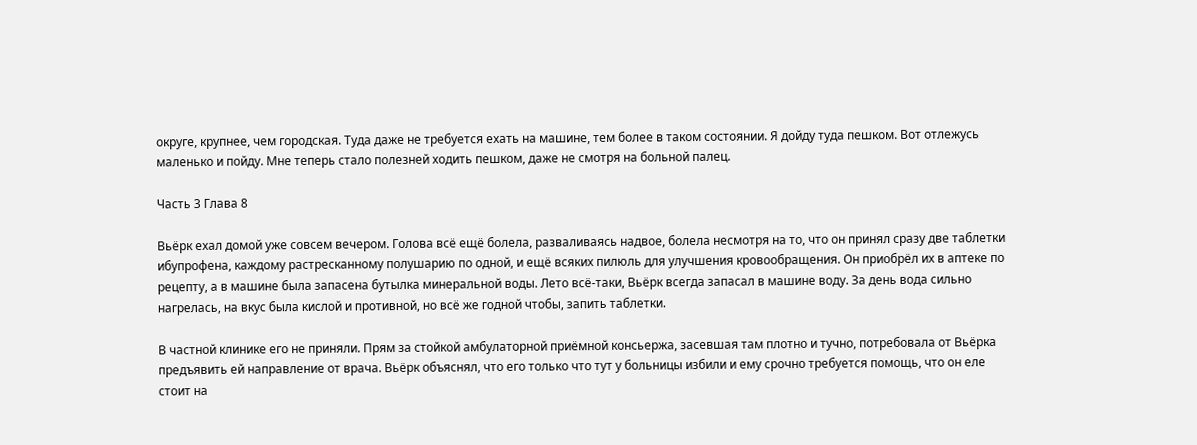округе, крупнее, чем городская. Туда даже не требуется ехать на машине, тем более в таком состоянии. Я дойду туда пешком. Вот отлежусь маленько и пойду. Мне теперь стало полезней ходить пешком, даже не смотря на больной палец.

Часть 3 Глава 8

Вьёрк ехал домой уже совсем вечером. Голова всё ещё болела, разваливаясь надвое, болела несмотря на то, что он принял сразу две таблетки ибупрофена, каждому растресканному полушарию по одной, и ещё всяких пилюль для улучшения кровообращения. Он приобрёл их в аптеке по рецепту, а в машине была запасена бутылка минеральной воды. Лето всё-таки, Вьёрк всегда запасал в машине воду. За день вода сильно нагрелась, на вкус была кислой и противной, но всё же годной чтобы, запить таблетки.

В частной клинике его не приняли. Прям за стойкой амбулаторной приёмной консьержа, засевшая там плотно и тучно, потребовала от Вьёрка предъявить ей направление от врача. Вьёрк объяснял, что его только что тут у больницы избили и ему срочно требуется помощь, что он еле стоит на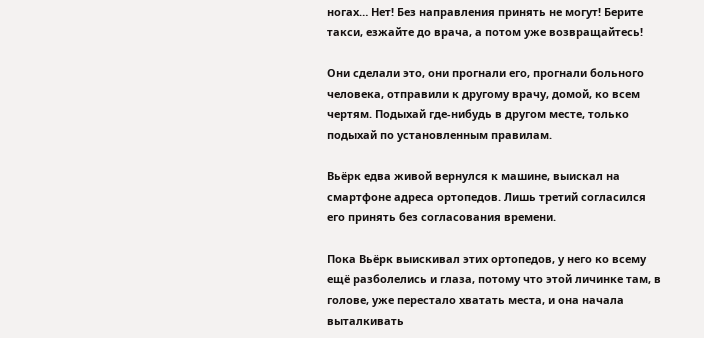ногах… Нет! Без направления принять не могут! Берите такси, езжайте до врача, а потом уже возвращайтесь!

Они сделали это, они прогнали его, прогнали больного человека, отправили к другому врачу, домой, ко всем чертям. Подыхай где-нибудь в другом месте, только подыхай по установленным правилам.

Вьёрк едва живой вернулся к машине, выискал на смартфоне адреса ортопедов. Лишь третий согласился его принять без согласования времени.

Пока Вьёрк выискивал этих ортопедов, у него ко всему ещё разболелись и глаза, потому что этой личинке там, в голове, уже перестало хватать места, и она начала выталкивать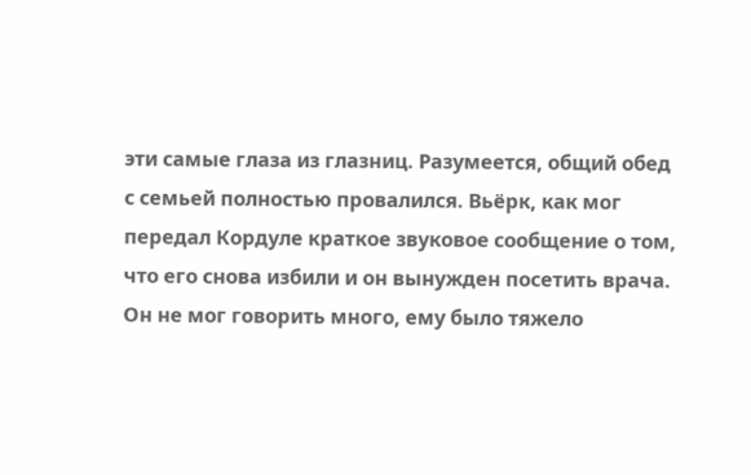эти самые глаза из глазниц. Разумеется, общий обед с семьей полностью провалился. Вьёрк, как мог передал Кордуле краткое звуковое сообщение о том, что его снова избили и он вынужден посетить врача. Он не мог говорить много, ему было тяжело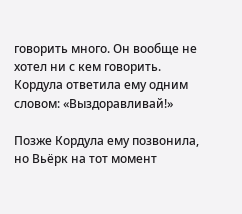говорить много. Он вообще не хотел ни с кем говорить. Кордула ответила ему одним словом: «Выздоравливай!»

Позже Кордула ему позвонила, но Вьёрк на тот момент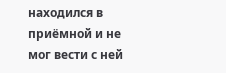находился в приёмной и не мог вести с ней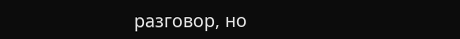разговор, но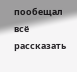пообещал всё рассказать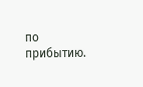по прибытию.